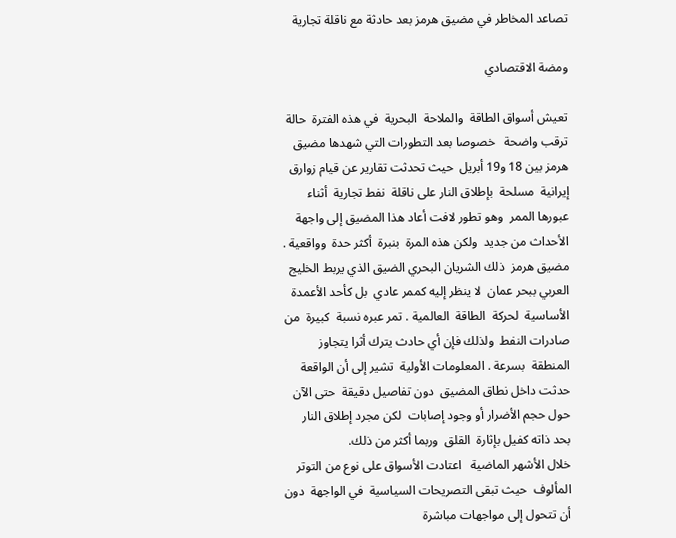تصاعد المخاطر في مضيق هرمز بعد حادثة مع ناقلة تجارية

ومضة الاقتصادي

تعيش أسواق الطاقة  والملاحة  البحرية  في هذه الفترة  حالة  ترقب واضحة   خصوصا بعد التطورات التي شهدها مضيق هرمز بين 18 و19 أبريل  حيث تحدثت تقارير عن قيام زوارق إيرانية  مسلحة  بإطلاق النار على ناقلة  نفط تجارية  أثناء عبورها الممر  وهو تطور لافت أعاد هذا المضيق إلى واجهة  الأحداث من جديد  ولكن هذه المرة  بنبرة  أكثر حدة  وواقعية .
مضيق هرمز  ذلك الشريان البحري الضيق الذي يربط الخليج العربي ببحر عمان  لا ينظر إليه كممر عادي  بل كأحد الأعمدة  الأساسية  لحركة  الطاقة  العالمية . تمر عبره نسبة  كبيرة  من صادرات النفط  ولذلك فإن أي حادث يترك أثرا يتجاوز المنطقة  بسرعة . المعلومات الأولية  تشير إلى أن الواقعة  حدثت داخل نطاق المضيق  دون تفاصيل دقيقة  حتى الآن حول حجم الأضرار أو وجود إصابات  لكن مجرد إطلاق النار بحد ذاته كفيل بإثارة  القلق  وربما أكثر من ذلك.
خلال الأشهر الماضية   اعتادت الأسواق على نوع من التوتر المألوف  حيث تبقى التصريحات السياسية  في الواجهة  دون أن تتحول إلى مواجهات مباشرة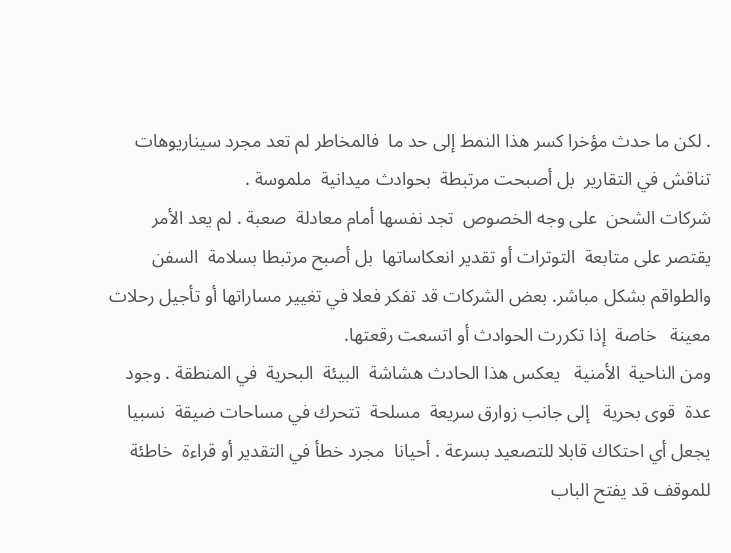. لكن ما حدث مؤخرا كسر هذا النمط إلى حد ما  فالمخاطر لم تعد مجرد سيناريوهات تناقش في التقارير  بل أصبحت مرتبطة  بحوادث ميدانية  ملموسة .
شركات الشحن  على وجه الخصوص  تجد نفسها أمام معادلة  صعبة . لم يعد الأمر يقتصر على متابعة  التوترات أو تقدير انعكاساتها  بل أصبح مرتبطا بسلامة  السفن والطواقم بشكل مباشر. بعض الشركات قد تفكر فعلا في تغيير مساراتها أو تأجيل رحلات معينة   خاصة  إذا تكررت الحوادث أو اتسعت رقعتها.
ومن الناحية  الأمنية   يعكس هذا الحادث هشاشة  البيئة  البحرية  في المنطقة . وجود عدة  قوى بحرية   إلى جانب زوارق سريعة  مسلحة  تتحرك في مساحات ضيقة  نسبيا  يجعل أي احتكاك قابلا للتصعيد بسرعة . أحيانا  مجرد خطأ في التقدير أو قراءة  خاطئة  للموقف قد يفتح الباب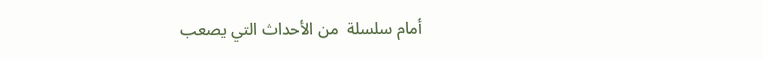أمام سلسلة  من الأحداث التي يصعب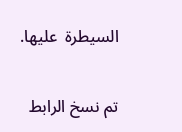السيطرة  عليها.

تم نسخ الرابط